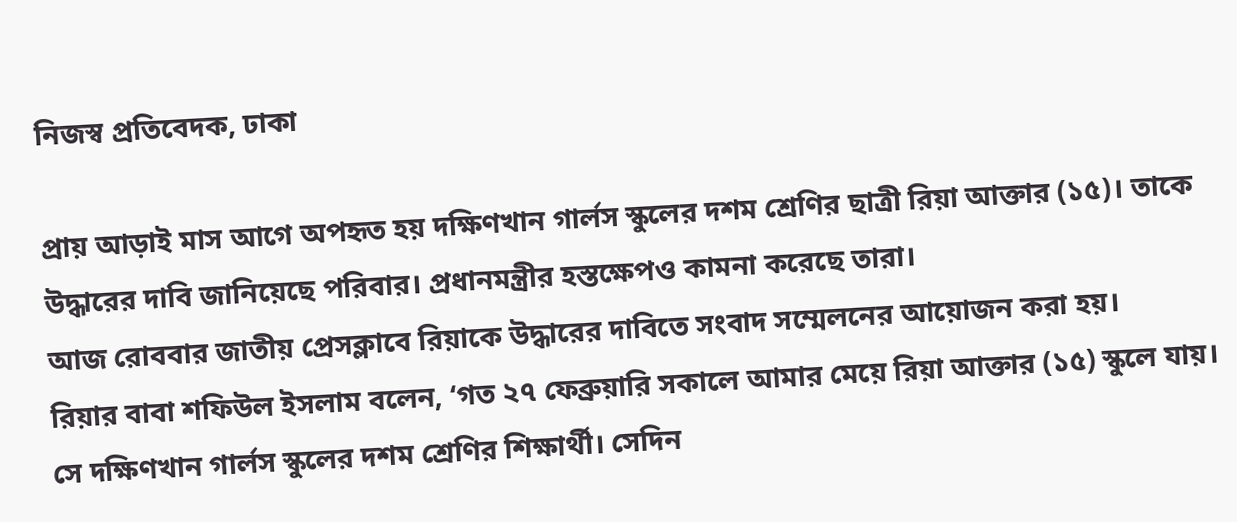নিজস্ব প্রতিবেদক, ঢাকা

প্রায় আড়াই মাস আগে অপহৃত হয় দক্ষিণখান গার্লস স্কুলের দশম শ্রেণির ছাত্রী রিয়া আক্তার (১৫)। তাকে উদ্ধারের দাবি জানিয়েছে পরিবার। প্রধানমন্ত্রীর হস্তক্ষেপও কামনা করেছে তারা।
আজ রোববার জাতীয় প্রেসক্লাবে রিয়াকে উদ্ধারের দাবিতে সংবাদ সম্মেলনের আয়োজন করা হয়।
রিয়ার বাবা শফিউল ইসলাম বলেন, ‘গত ২৭ ফেব্রুয়ারি সকালে আমার মেয়ে রিয়া আক্তার (১৫) স্কুলে যায়। সে দক্ষিণখান গার্লস স্কুলের দশম শ্রেণির শিক্ষার্থী। সেদিন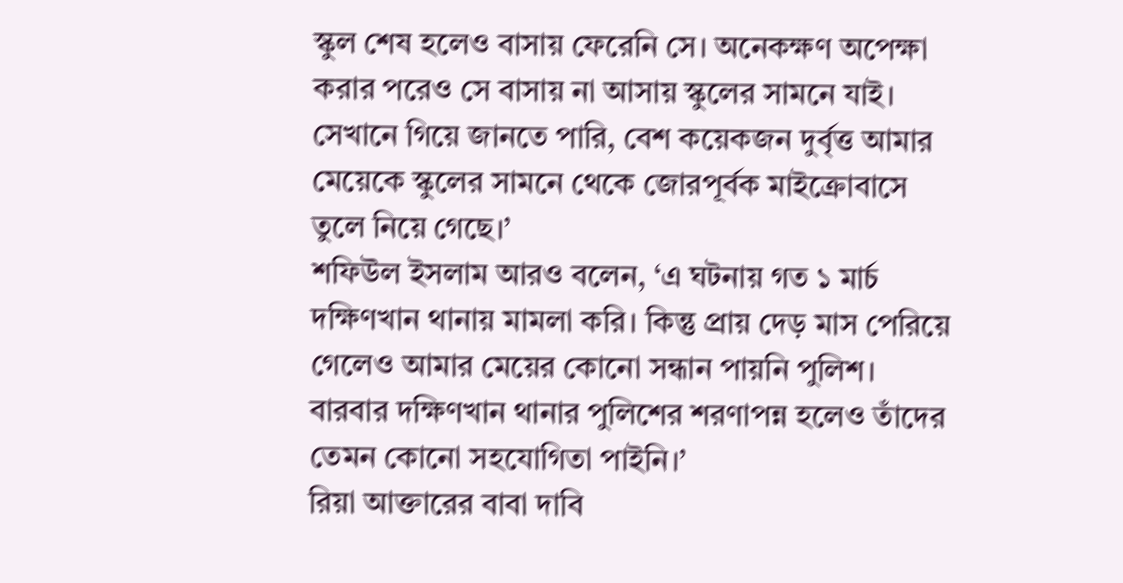স্কুল শেষ হলেও বাসায় ফেরেনি সে। অনেকক্ষণ অপেক্ষা করার পরেও সে বাসায় না আসায় স্কুলের সামনে যাই। সেখানে গিয়ে জানতে পারি, বেশ কয়েকজন দুর্বৃত্ত আমার মেয়েকে স্কুলের সামনে থেকে জোরপূর্বক মাইক্রোবাসে তুলে নিয়ে গেছে।’
শফিউল ইসলাম আরও বলেন, ‘এ ঘটনায় গত ১ মার্চ দক্ষিণখান থানায় মামলা করি। কিন্তু প্রায় দেড় মাস পেরিয়ে গেলেও আমার মেয়ের কোনো সন্ধান পায়নি পুলিশ। বারবার দক্ষিণখান থানার পুলিশের শরণাপন্ন হলেও তাঁদের তেমন কোনো সহযোগিতা পাইনি।’
রিয়া আক্তারের বাবা দাবি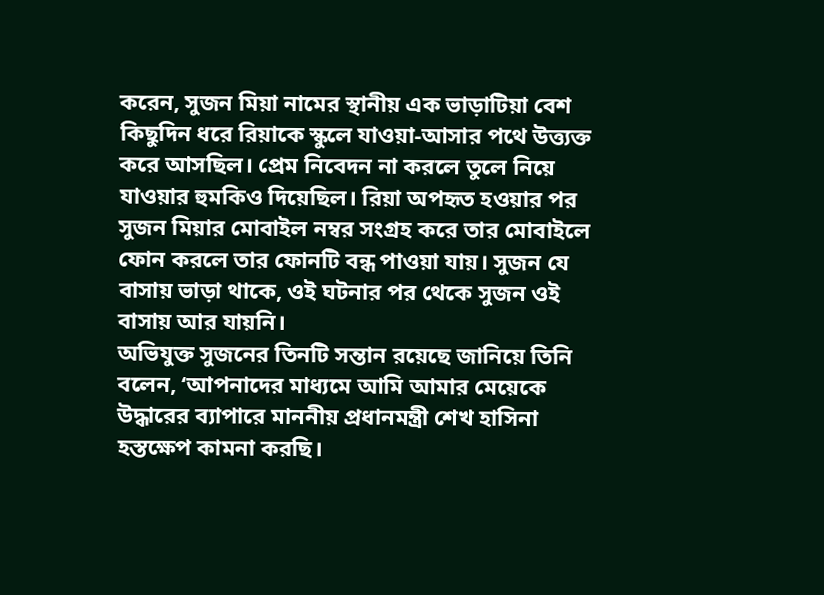করেন, সুজন মিয়া নামের স্থানীয় এক ভাড়াটিয়া বেশ কিছুদিন ধরে রিয়াকে স্কুলে যাওয়া-আসার পথে উত্ত্যক্ত করে আসছিল। প্রেম নিবেদন না করলে তুলে নিয়ে যাওয়ার হুমকিও দিয়েছিল। রিয়া অপহৃত হওয়ার পর সুজন মিয়ার মোবাইল নম্বর সংগ্রহ করে তার মোবাইলে ফোন করলে তার ফোনটি বন্ধ পাওয়া যায়। সুজন যে বাসায় ভাড়া থাকে, ওই ঘটনার পর থেকে সুজন ওই বাসায় আর যায়নি।
অভিযুক্ত সুজনের তিনটি সন্তান রয়েছে জানিয়ে তিনি বলেন, ‘আপনাদের মাধ্যমে আমি আমার মেয়েকে উদ্ধারের ব্যাপারে মাননীয় প্রধানমন্ত্রী শেখ হাসিনা হস্তক্ষেপ কামনা করছি।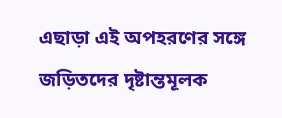এছাড়া এই অপহরণের সঙ্গে জড়িতদের দৃষ্টান্তমূলক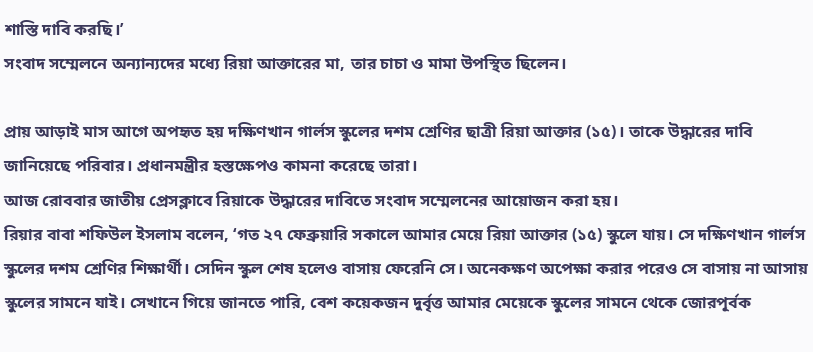শাস্তি দাবি করছি।’
সংবাদ সম্মেলনে অন্যান্যদের মধ্যে রিয়া আক্তারের মা, তার চাচা ও মামা উপস্থিত ছিলেন।

প্রায় আড়াই মাস আগে অপহৃত হয় দক্ষিণখান গার্লস স্কুলের দশম শ্রেণির ছাত্রী রিয়া আক্তার (১৫)। তাকে উদ্ধারের দাবি জানিয়েছে পরিবার। প্রধানমন্ত্রীর হস্তক্ষেপও কামনা করেছে তারা।
আজ রোববার জাতীয় প্রেসক্লাবে রিয়াকে উদ্ধারের দাবিতে সংবাদ সম্মেলনের আয়োজন করা হয়।
রিয়ার বাবা শফিউল ইসলাম বলেন, ‘গত ২৭ ফেব্রুয়ারি সকালে আমার মেয়ে রিয়া আক্তার (১৫) স্কুলে যায়। সে দক্ষিণখান গার্লস স্কুলের দশম শ্রেণির শিক্ষার্থী। সেদিন স্কুল শেষ হলেও বাসায় ফেরেনি সে। অনেকক্ষণ অপেক্ষা করার পরেও সে বাসায় না আসায় স্কুলের সামনে যাই। সেখানে গিয়ে জানতে পারি, বেশ কয়েকজন দুর্বৃত্ত আমার মেয়েকে স্কুলের সামনে থেকে জোরপূর্বক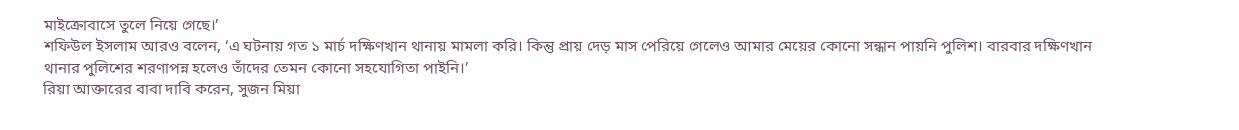মাইক্রোবাসে তুলে নিয়ে গেছে।’
শফিউল ইসলাম আরও বলেন, ‘এ ঘটনায় গত ১ মার্চ দক্ষিণখান থানায় মামলা করি। কিন্তু প্রায় দেড় মাস পেরিয়ে গেলেও আমার মেয়ের কোনো সন্ধান পায়নি পুলিশ। বারবার দক্ষিণখান থানার পুলিশের শরণাপন্ন হলেও তাঁদের তেমন কোনো সহযোগিতা পাইনি।’
রিয়া আক্তারের বাবা দাবি করেন, সুজন মিয়া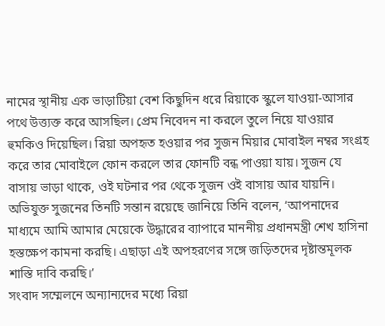নামের স্থানীয় এক ভাড়াটিয়া বেশ কিছুদিন ধরে রিয়াকে স্কুলে যাওয়া-আসার পথে উত্ত্যক্ত করে আসছিল। প্রেম নিবেদন না করলে তুলে নিয়ে যাওয়ার হুমকিও দিয়েছিল। রিয়া অপহৃত হওয়ার পর সুজন মিয়ার মোবাইল নম্বর সংগ্রহ করে তার মোবাইলে ফোন করলে তার ফোনটি বন্ধ পাওয়া যায়। সুজন যে বাসায় ভাড়া থাকে, ওই ঘটনার পর থেকে সুজন ওই বাসায় আর যায়নি।
অভিযুক্ত সুজনের তিনটি সন্তান রয়েছে জানিয়ে তিনি বলেন, ‘আপনাদের মাধ্যমে আমি আমার মেয়েকে উদ্ধারের ব্যাপারে মাননীয় প্রধানমন্ত্রী শেখ হাসিনা হস্তক্ষেপ কামনা করছি। এছাড়া এই অপহরণের সঙ্গে জড়িতদের দৃষ্টান্তমূলক শাস্তি দাবি করছি।’
সংবাদ সম্মেলনে অন্যান্যদের মধ্যে রিয়া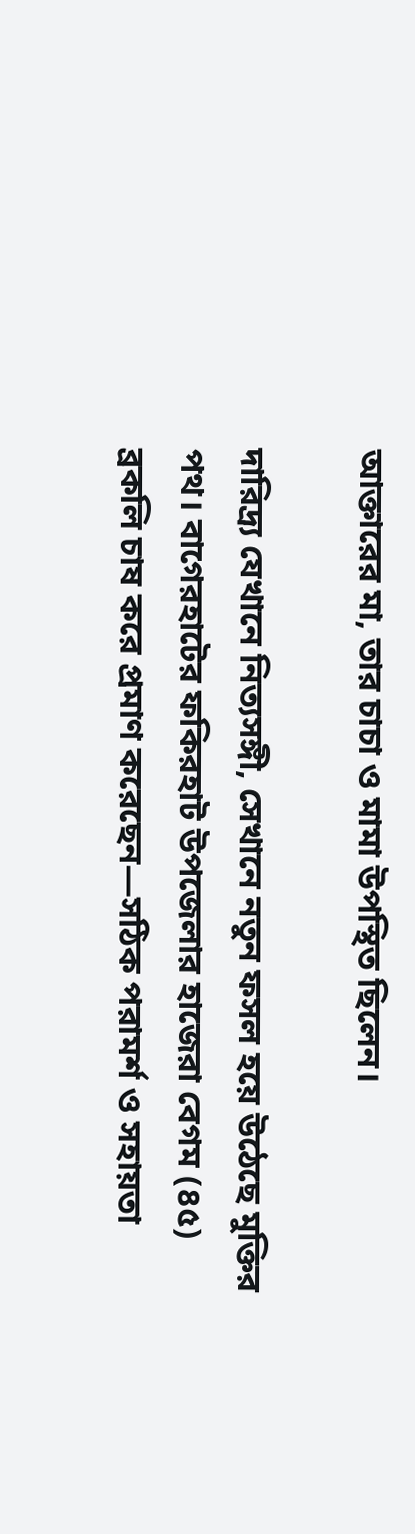আক্তারের মা, তার চাচা ও মামা উপস্থিত ছিলেন।

দারিদ্র্য যেখানে নিত্যসঙ্গী, সেখানে নতুন ফসল হয়ে উঠেছে মুক্তির পথ। বাগেরহাটের ফকিরহাট উপজেলার হাজেরা বেগম (৪৫) ব্রকলি চাষ করে প্রমাণ করেছেন—সঠিক পরামর্শ ও সহায়তা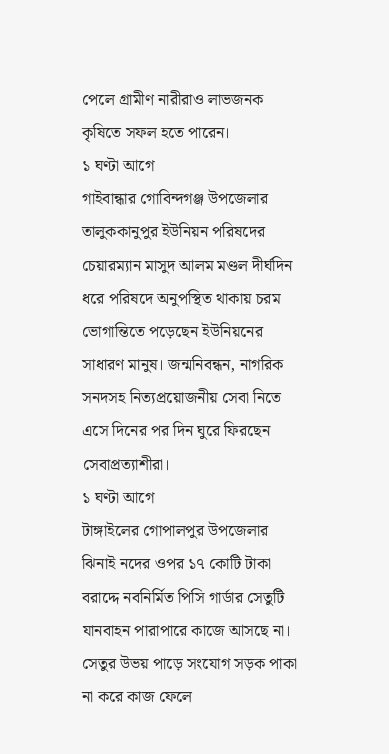পেলে গ্রামীণ নারীরাও লাভজনক কৃষিতে সফল হতে পারেন।
১ ঘণ্টা আগে
গাইবান্ধার গোবিন্দগঞ্জ উপজেলার তালুককানুপুর ইউনিয়ন পরিষদের চেয়ারম্যান মাসুদ আলম মণ্ডল দীর্ঘদিন ধরে পরিষদে অনুপস্থিত থাকায় চরম ভোগান্তিতে পড়েছেন ইউনিয়নের সাধারণ মানুষ। জন্মনিবন্ধন, নাগরিক সনদসহ নিত্যপ্রয়োজনীয় সেবা নিতে এসে দিনের পর দিন ঘুরে ফিরছেন সেবাপ্রত্যাশীরা।
১ ঘণ্টা আগে
টাঙ্গাইলের গোপালপুর উপজেলার ঝিনাই নদের ওপর ১৭ কোটি টাকা বরাদ্দে নবনির্মিত পিসি গার্ডার সেতুটি যানবাহন পারাপারে কাজে আসছে না। সেতুর উভয় পাড়ে সংযোগ সড়ক পাকা না করে কাজ ফেলে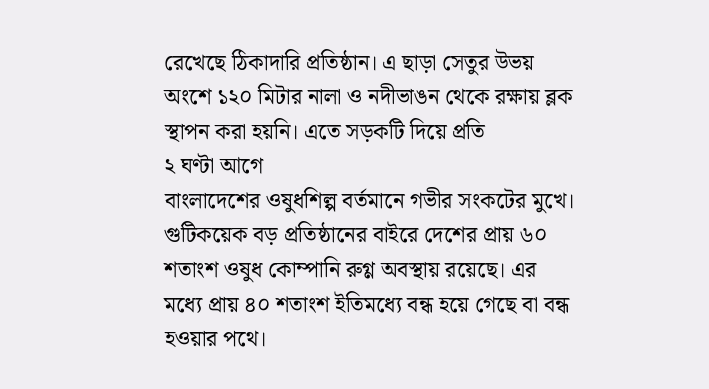রেখেছে ঠিকাদারি প্রতিষ্ঠান। এ ছাড়া সেতুর উভয় অংশে ১২০ মিটার নালা ও নদীভাঙন থেকে রক্ষায় ব্লক স্থাপন করা হয়নি। এতে সড়কটি দিয়ে প্রতি
২ ঘণ্টা আগে
বাংলাদেশের ওষুধশিল্প বর্তমানে গভীর সংকটের মুখে। গুটিকয়েক বড় প্রতিষ্ঠানের বাইরে দেশের প্রায় ৬০ শতাংশ ওষুধ কোম্পানি রুগ্ণ অবস্থায় রয়েছে। এর মধ্যে প্রায় ৪০ শতাংশ ইতিমধ্যে বন্ধ হয়ে গেছে বা বন্ধ হওয়ার পথে।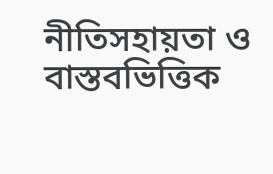নীতিসহায়তা ও বাস্তবভিত্তিক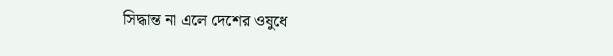সিদ্ধান্ত না এলে দেশের ওষুধে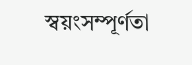স্বয়ংসম্পূর্ণতা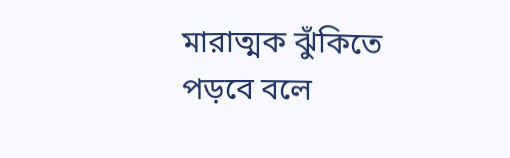মারাত্মক ঝুঁকিতে পড়বে বলে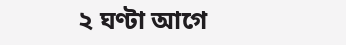২ ঘণ্টা আগে